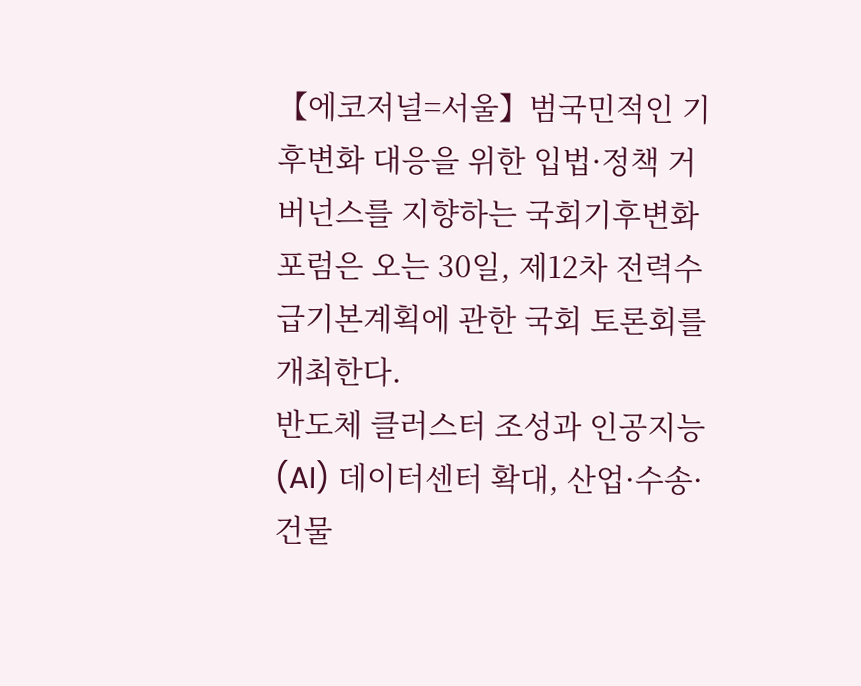【에코저널=서울】범국민적인 기후변화 대응을 위한 입법·정책 거버넌스를 지향하는 국회기후변화포럼은 오는 30일, 제12차 전력수급기본계획에 관한 국회 토론회를 개최한다.
반도체 클러스터 조성과 인공지능(AI) 데이터센터 확대, 산업·수송·건물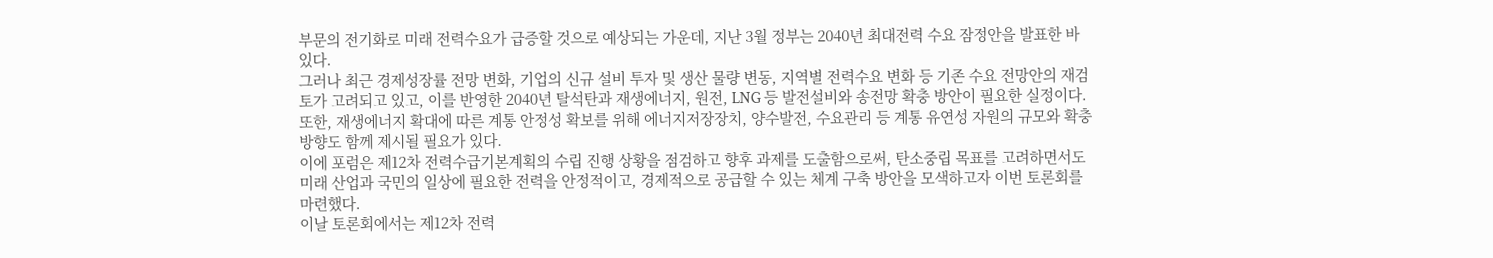부문의 전기화로 미래 전력수요가 급증할 것으로 예상되는 가운데, 지난 3월 정부는 2040년 최대전력 수요 잠정안을 발표한 바 있다.
그러나 최근 경제성장률 전망 변화, 기업의 신규 설비 투자 및 생산 물량 변동, 지역별 전력수요 변화 등 기존 수요 전망안의 재검토가 고려되고 있고, 이를 반영한 2040년 탈석탄과 재생에너지, 원전, LNG 등 발전설비와 송전망 확충 방안이 필요한 실정이다.
또한, 재생에너지 확대에 따른 계통 안정성 확보를 위해 에너지저장장치, 양수발전, 수요관리 등 계통 유연성 자원의 규모와 확충 방향도 함께 제시될 필요가 있다.
이에 포럼은 제12차 전력수급기본계획의 수립 진행 상황을 점검하고 향후 과제를 도출함으로써, 탄소중립 목표를 고려하면서도 미래 산업과 국민의 일상에 필요한 전력을 안정적이고, 경제적으로 공급할 수 있는 체계 구축 방안을 모색하고자 이번 토론회를 마련했다.
이날 토론회에서는 제12차 전력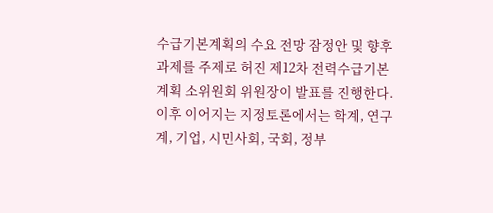수급기본계획의 수요 전망 잠정안 및 향후 과제를 주제로 허진 제12차 전력수급기본계획 소위원회 위원장이 발표를 진행한다. 이후 이어지는 지정토론에서는 학계, 연구계, 기업, 시민사회, 국회, 정부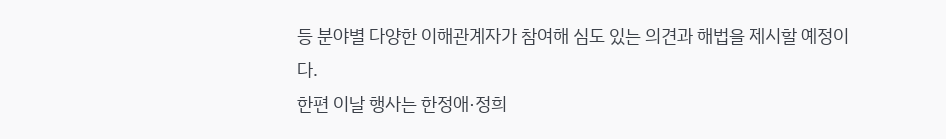등 분야별 다양한 이해관계자가 참여해 심도 있는 의견과 해법을 제시할 예정이다.
한편 이날 행사는 한정애·정희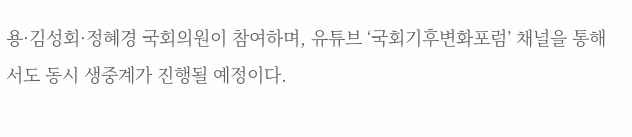용·김성회·정혜경 국회의원이 참여하며, 유튜브 ‘국회기후변화포럼’ 채널을 통해서도 동시 생중계가 진행될 예정이다.